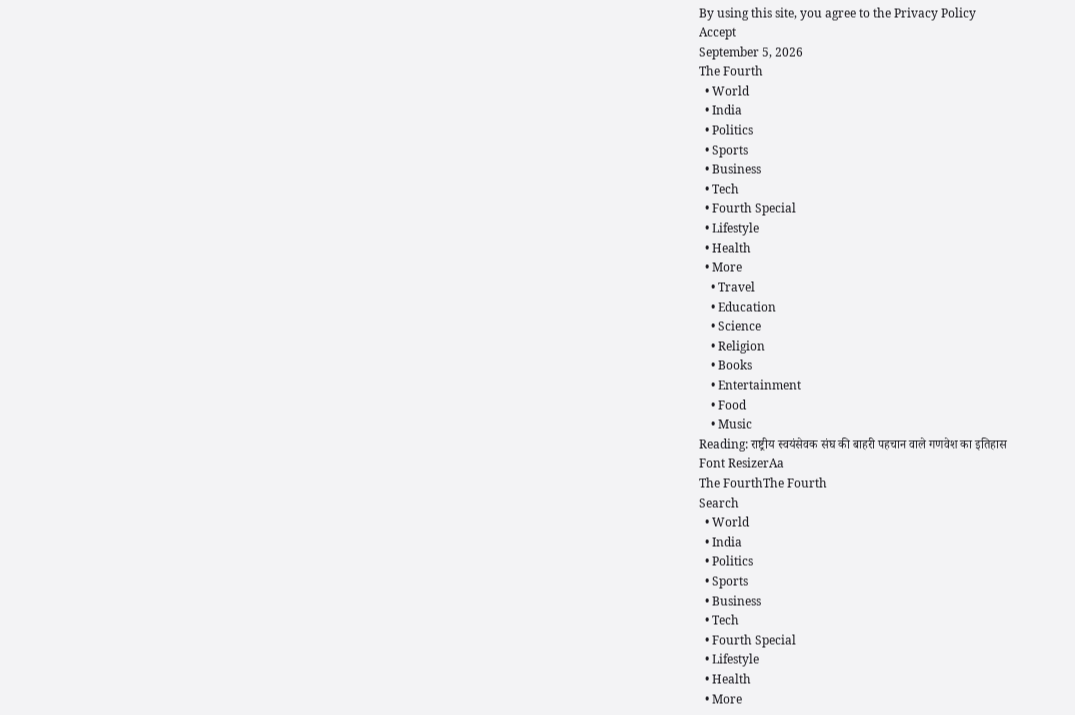By using this site, you agree to the Privacy Policy
Accept
September 5, 2026
The Fourth
  • World
  • India
  • Politics
  • Sports
  • Business
  • Tech
  • Fourth Special
  • Lifestyle
  • Health
  • More
    • Travel
    • Education
    • Science
    • Religion
    • Books
    • Entertainment
    • Food
    • Music
Reading: राष्ट्रीय स्वयंसेवक संघ की बाहरी पहचान वाले गणवेश का इतिहास
Font ResizerAa
The FourthThe Fourth
Search
  • World
  • India
  • Politics
  • Sports
  • Business
  • Tech
  • Fourth Special
  • Lifestyle
  • Health
  • More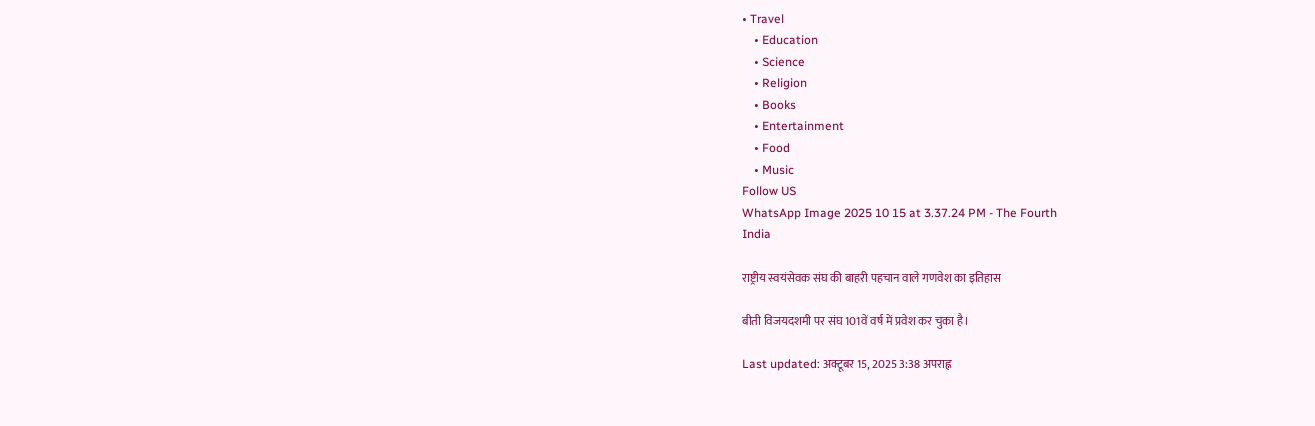• Travel
    • Education
    • Science
    • Religion
    • Books
    • Entertainment
    • Food
    • Music
Follow US
WhatsApp Image 2025 10 15 at 3.37.24 PM - The Fourth
India

राष्ट्रीय स्वयंसेवक संघ की बाहरी पहचान वाले गणवेश का इतिहास

बीती विजयदशमी पर संघ 101वें वर्ष में प्रवेश कर चुका है।

Last updated: अक्टूबर 15, 2025 3:38 अपराह्न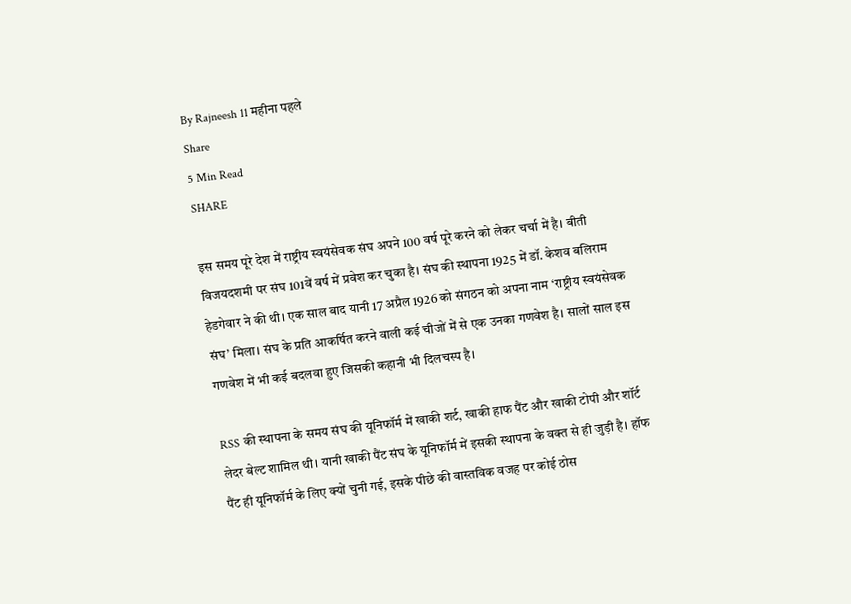By Rajneesh 11 महीना पहले
Share
5 Min Read
SHARE

इस समय पूरे देश में राष्ट्रीय स्वयंसेवक संघ अपने 100 वर्ष पूरे करने को लेकर चर्चा में है। बीती विजयदशमी पर संघ 101वें वर्ष में प्रवेश कर चुका है। संघ की स्थापना 1925 में डॉ. केशव बलिराम हेडगेवार ने की थी। एक साल बाद यानी 17 अप्रैल 1926 को संगठन को अपना नाम ‘राष्ट्रीय स्वयंसेवक संघ’ मिला। संघ के प्रति आकर्षित करने वाली कई चीजों में से एक उनका गणवेश है। सालों साल इस गणवेश में भी कई बदलवा हुए जिसकी कहानी भी दिलचस्प है।

RSS की स्थापना के समय संघ की यूनिफॉर्म में खाकी शर्ट, खाकी हाफ पैंट और खाकी टोपी और शॉर्ट लेदर बेल्ट शामिल थी। यानी खाकी पैंट संघ के यूनिफॉर्म में इसकी स्थापना के वक्त से ही जुड़ी है। हॉफ पैंट ही यूनिफॉर्म के लिए क्यों चुनी गई, इसके पीछे की वास्तविक वजह पर कोई ठोस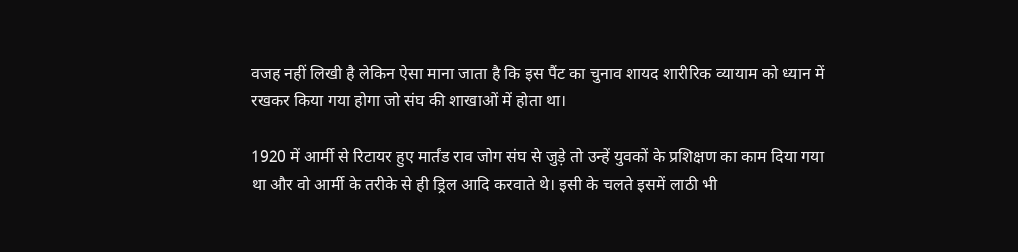वजह नहीं लिखी है लेकिन ऐसा माना जाता है कि इस पैंट का चुनाव शायद शारीरिक व्यायाम को ध्यान में रखकर किया गया होगा जो संघ की शाखाओं में होता था।

1920 में आर्मी से रिटायर हुए मार्तंड राव जोग संघ से जुड़े तो उन्हें युवकों के प्रशिक्षण का काम दिया गया था और वो आर्मी के तरीके से ही ड्रिल आदि करवाते थे। इसी के चलते इसमें लाठी भी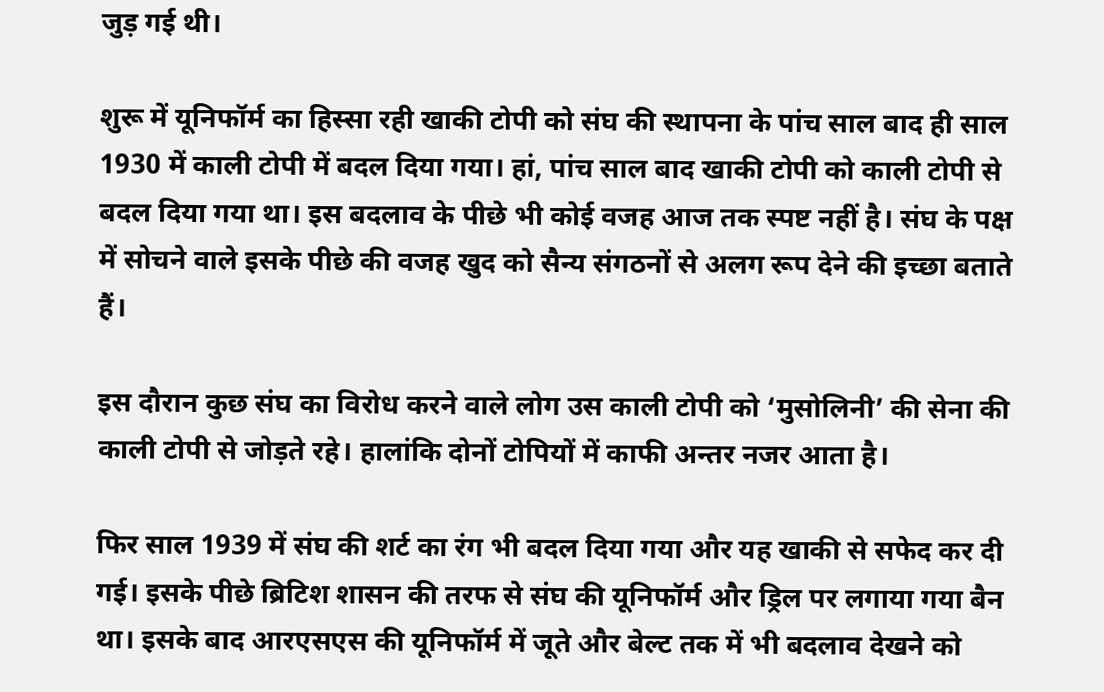जुड़ गई थी।

शुरू में यूनिफॉर्म का हिस्सा रही खाकी टोपी को संघ की स्थापना के पांच साल बाद ही साल 1930 में काली टोपी में बदल दिया गया। हां, पांच साल बाद खाकी टोपी को काली टोपी से बदल दिया गया था। इस बदलाव के पीछे भी कोई वजह आज तक स्पष्ट नहीं है। संघ के पक्ष में सोचने वाले इसके पीछे की वजह खुद को सैन्य संगठनों से अलग रूप देने की इच्छा बताते हैं।

इस दौरान कुछ संघ का विरोध करने वाले लोग उस काली टोपी को ‘मुसोलिनी’ की सेना की काली टोपी से जोड़ते रहे। हालांकि दोनों टोपियों में काफी अन्तर नजर आता है।

फिर साल 1939 में संघ की शर्ट का रंग भी बदल दिया गया और यह खाकी से सफेद कर दी गई। इसके पीछे ब्रिटिश शासन की तरफ से संघ की यूनिफॉर्म और ड्रिल पर लगाया गया बैन था। इसके बाद आरएसएस की यूनिफॉर्म में जूते और बेल्ट तक में भी बदलाव देखने को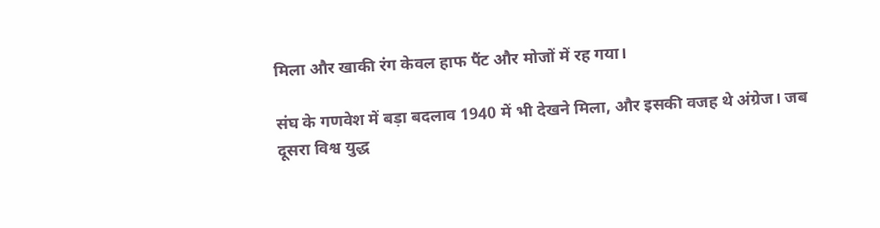मिला और खाकी रंग केवल हाफ पैंट और मोजों में रह गया।

संघ के गणवेश में बड़ा बदलाव 1940 में भी देखने मिला, और इसकी वजह थे अंग्रेज। जब दूसरा विश्व युद्ध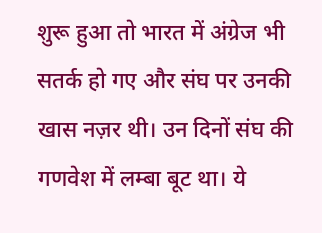शुरू हुआ तो भारत में अंग्रेज भी सतर्क हो गए और संघ पर उनकी खास नज़र थी। उन दिनों संघ की गणवेश में लम्बा बूट था। ये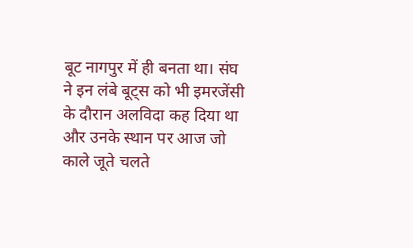बूट नागपुर में ही बनता था। संघ ने इन लंबे बूट्स को भी इमरजेंसी के दौरान अलविदा कह दिया था और उनके स्थान पर आज जो काले जूते चलते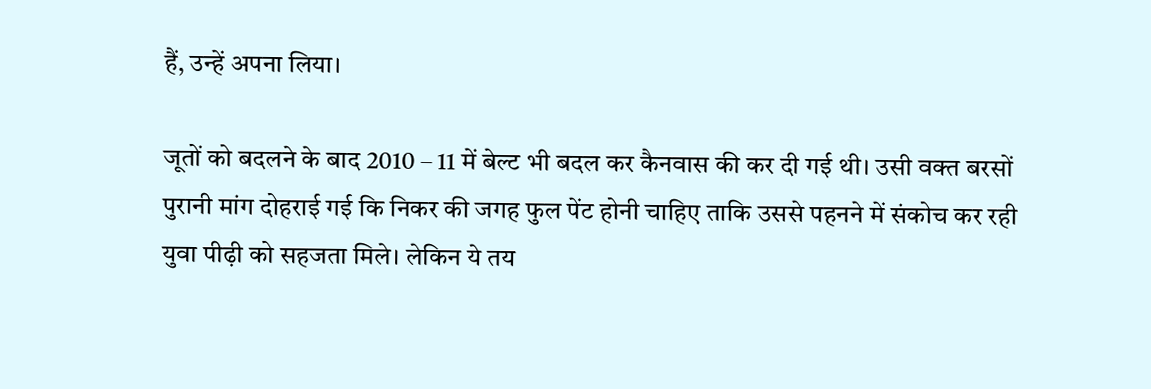हैं, उन्हें अपना लिया।

जूतों को बदलने के बाद 2010 – 11 में बेल्ट भी बदल कर कैनवास की कर दी गई थी। उसी वक्त बरसों पुरानी मांग दोहराई गई कि निकर की जगह फुल पेंट होनी चाहिए ताकि उससे पहनने में संकोच कर रही युवा पीढ़ी को सहजता मिले। लेकिन ये तय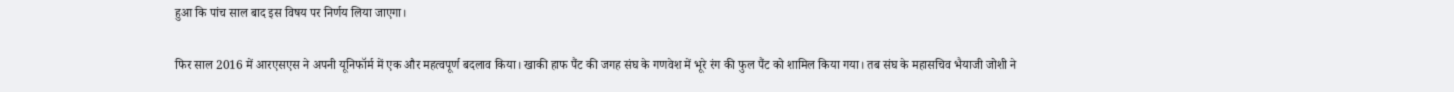हुआ कि पांच साल बाद इस विषय पर निर्णय लिया जाएगा।

फिर साल 2016 में आरएसएस ने अपनी यूनिफॉर्म में एक और महत्वपूर्ण बदलाव किया। खाकी हाफ पैंट की जगह संघ के गणवेश में भूरे रंग की फुल पैंट को शामिल किया गया। तब संघ के महासचिव भैयाजी जोशी ने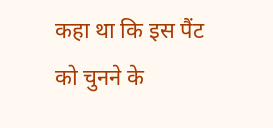कहा था कि इस पैंट को चुनने के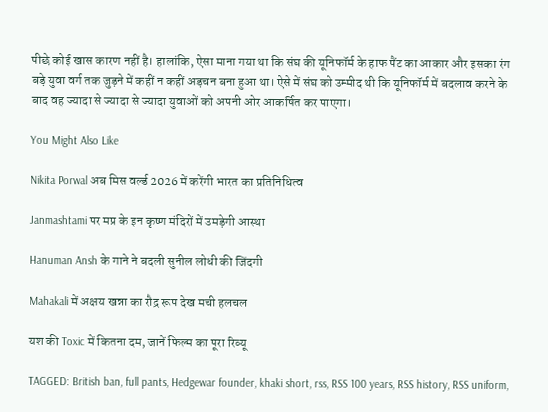पीछे कोई खास कारण नहीं है। हालांकि, ऐसा माना गया था कि संघ की यूनिफॉर्म के हाफ पैंट का आकार और इसका रंग बड़े युवा वर्ग तक जुड़ने में कहीं न कहीं अड़चन बना हुआ था। ऐसे में संघ को उम्मीद थी कि यूनिफॉर्म में बदलाव करने के बाद वह ज्यादा से ज्यादा से ज्यादा युवाओं को अपनी ओर आकर्षित कर पाएगा।

You Might Also Like

Nikita Porwal अब मिस वर्ल्ड 2026 में करेंगी भारत का प्रतिनिधित्व

Janmashtami पर मप्र के इन कृष्ण मंदिरों में उमड़ेगी आस्था

Hanuman Ansh के गाने ने बदली सुनील लोधी की जिंदगी

Mahakali में अक्षय खन्ना का रौद्र रूप देख मची हलचल

यश की Toxic में कितना दम, जानें फिल्म का पूरा रिव्यू

TAGGED: British ban, full pants, Hedgewar founder, khaki short, rss, RSS 100 years, RSS history, RSS uniform,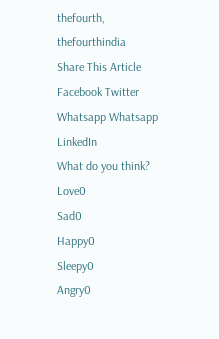thefourth, thefourthindia
Share This Article
Facebook Twitter Whatsapp Whatsapp LinkedIn
What do you think?
Love0
Sad0
Happy0
Sleepy0
Angry0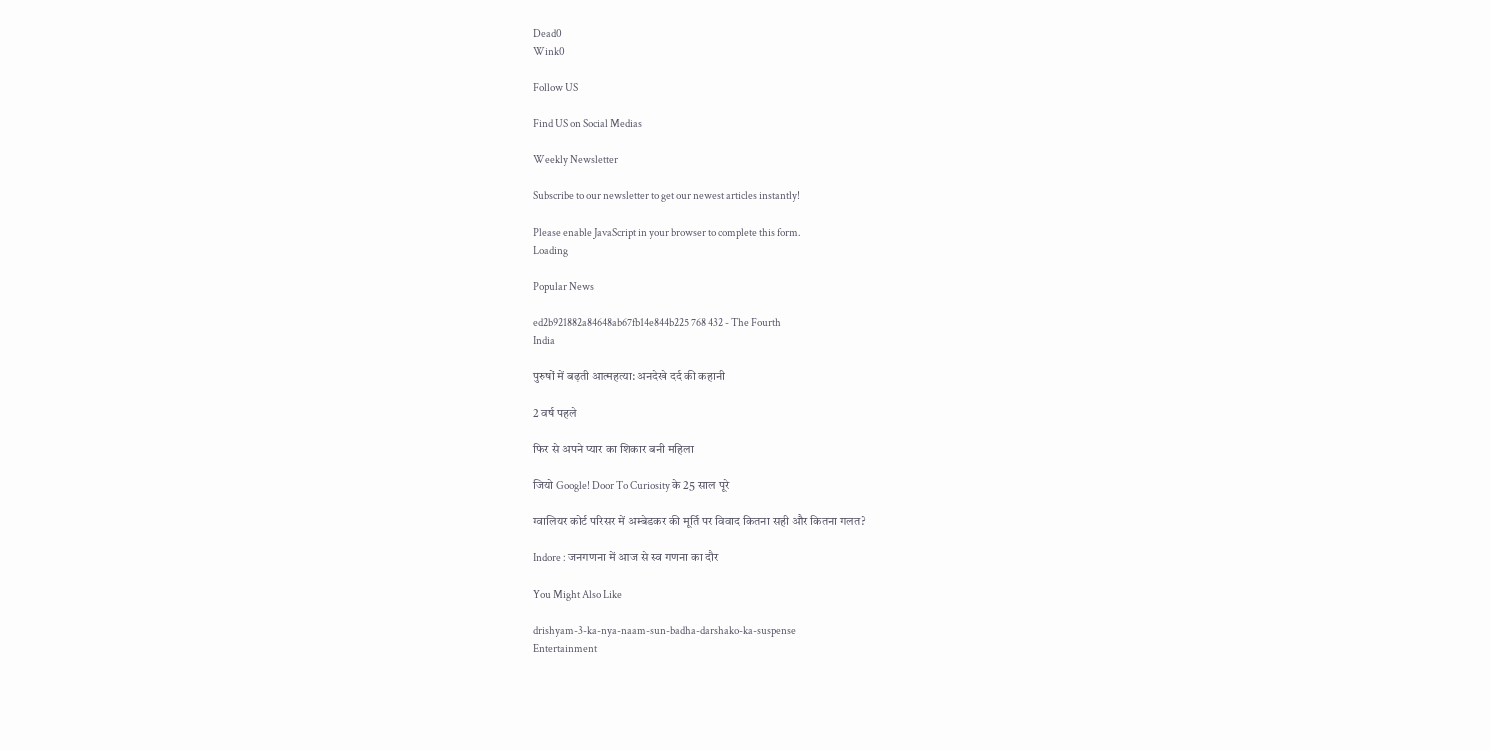Dead0
Wink0

Follow US

Find US on Social Medias

Weekly Newsletter

Subscribe to our newsletter to get our newest articles instantly!

Please enable JavaScript in your browser to complete this form.
Loading

Popular News

ed2b921882a84648ab67fb14e844b225 768 432 - The Fourth
India

पुरुषों में बढ़ती आत्महत्या: अनदेखे दर्द की कहानी

2 वर्ष पहले

फिर से अपने प्यार का शिकार बनी महिला

जियो Google! Door To Curiosity के 25 साल पूरे

ग्वालियर कोर्ट परिसर में अम्बेडकर की मूर्ति पर विवाद कितना सही और कितना गलत?

Indore : जनगणना में आज से स्व गणना का दौर

You Might Also Like

drishyam-3-ka-nya-naam-sun-badha-darshako-ka-suspense
Entertainment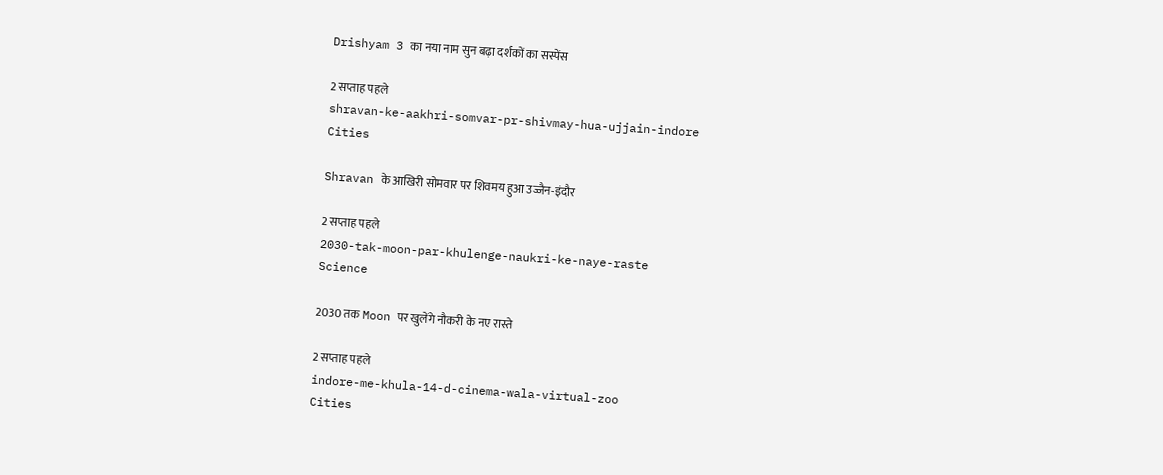Drishyam 3 का नया नाम सुन बढ़ा दर्शकों का सस्पेंस

2 सप्ताह पहले
shravan-ke-aakhri-somvar-pr-shivmay-hua-ujjain-indore
Cities

Shravan के आखिरी सोमवार पर शिवमय हुआ उज्जैन-इंदौर

2 सप्ताह पहले
2030-tak-moon-par-khulenge-naukri-ke-naye-raste
Science

2030 तक Moon पर खुलेंगे नौकरी के नए रास्ते

2 सप्ताह पहले
indore-me-khula-14-d-cinema-wala-virtual-zoo
Cities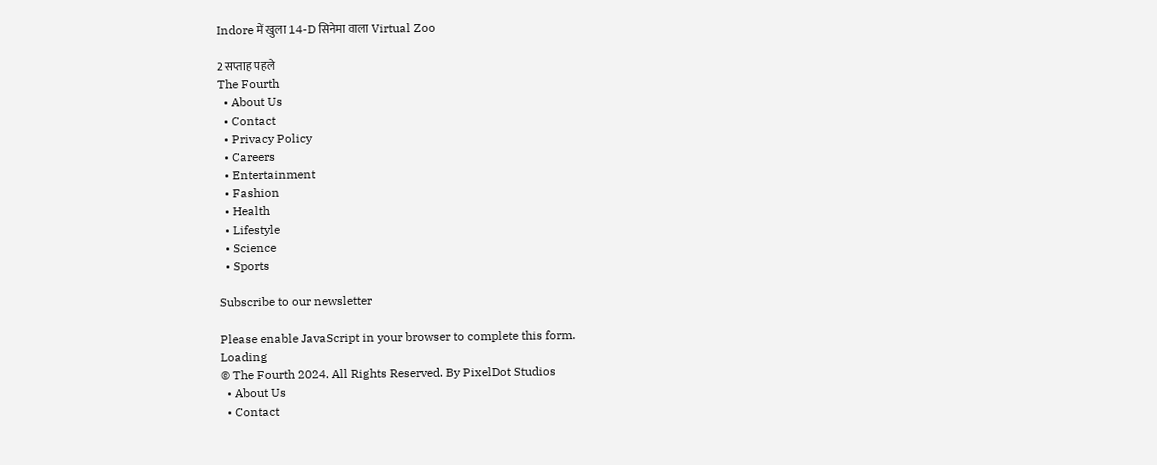Indore में खुला 14-D सिनेमा वाला Virtual Zoo

2 सप्ताह पहले
The Fourth
  • About Us
  • Contact
  • Privacy Policy
  • Careers
  • Entertainment
  • Fashion
  • Health
  • Lifestyle
  • Science
  • Sports

Subscribe to our newsletter

Please enable JavaScript in your browser to complete this form.
Loading
© The Fourth 2024. All Rights Reserved. By PixelDot Studios
  • About Us
  • Contact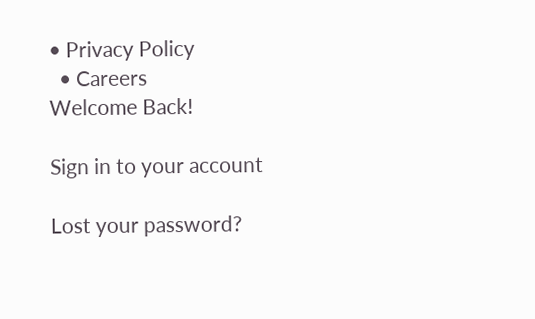• Privacy Policy
  • Careers
Welcome Back!

Sign in to your account

Lost your password?